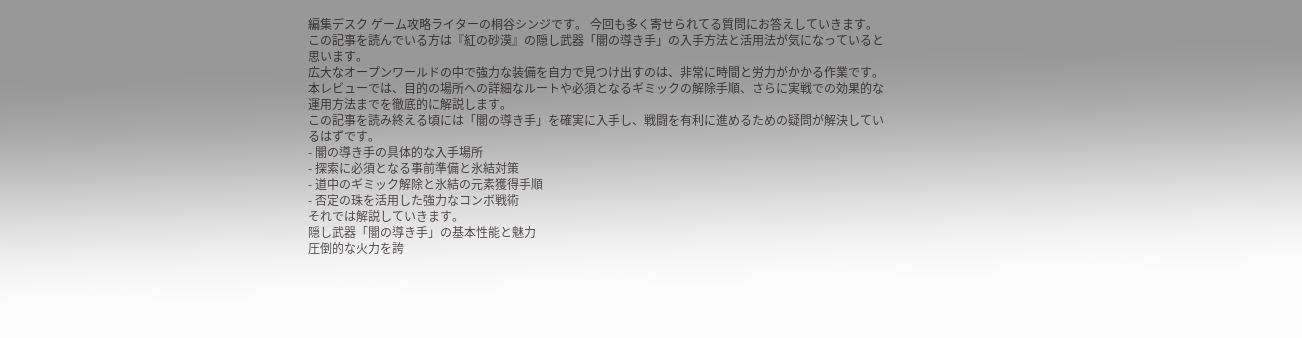編集デスク ゲーム攻略ライターの桐谷シンジです。 今回も多く寄せられてる質問にお答えしていきます。
この記事を読んでいる方は『紅の砂漠』の隠し武器「闇の導き手」の入手方法と活用法が気になっていると思います。
広大なオープンワールドの中で強力な装備を自力で見つけ出すのは、非常に時間と労力がかかる作業です。
本レビューでは、目的の場所への詳細なルートや必須となるギミックの解除手順、さらに実戦での効果的な運用方法までを徹底的に解説します。
この記事を読み終える頃には「闇の導き手」を確実に入手し、戦闘を有利に進めるための疑問が解決しているはずです。
- 闇の導き手の具体的な入手場所
- 探索に必須となる事前準備と氷結対策
- 道中のギミック解除と氷結の元素獲得手順
- 否定の珠を活用した強力なコンボ戦術
それでは解説していきます。
隠し武器「闇の導き手」の基本性能と魅力
圧倒的な火力を誇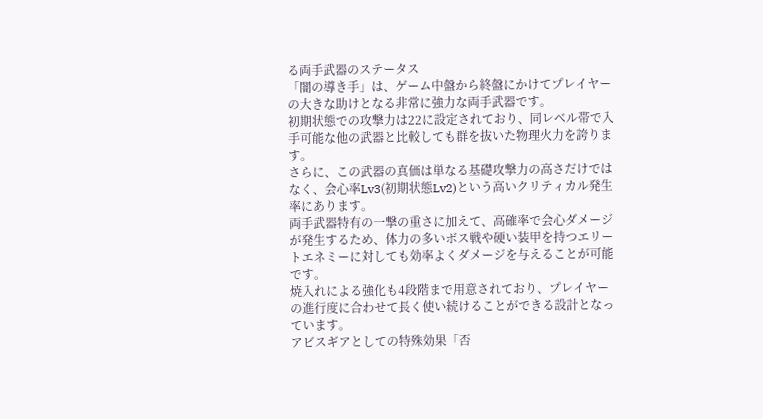る両手武器のステータス
「闇の導き手」は、ゲーム中盤から終盤にかけてプレイヤーの大きな助けとなる非常に強力な両手武器です。
初期状態での攻撃力は22に設定されており、同レベル帯で入手可能な他の武器と比較しても群を抜いた物理火力を誇ります。
さらに、この武器の真価は単なる基礎攻撃力の高さだけではなく、会心率Lv3(初期状態Lv2)という高いクリティカル発生率にあります。
両手武器特有の一撃の重さに加えて、高確率で会心ダメージが発生するため、体力の多いボス戦や硬い装甲を持つエリートエネミーに対しても効率よくダメージを与えることが可能です。
焼入れによる強化も4段階まで用意されており、プレイヤーの進行度に合わせて長く使い続けることができる設計となっています。
アビスギアとしての特殊効果「否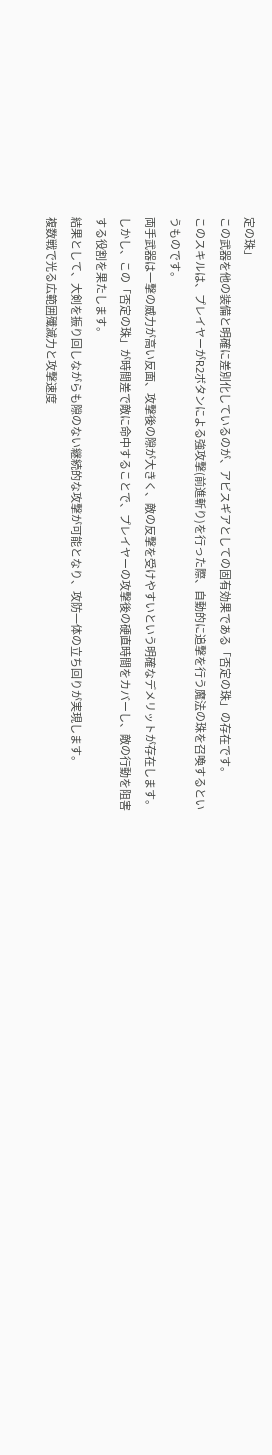定の珠」
この武器を他の装備と明確に差別化しているのが、アビスギアとしての固有効果である「否定の珠」の存在です。
このスキルは、プレイヤーがR2ボタンによる強攻撃(前進斬り)を行った際、自動的に追撃を行う魔法の珠を召喚するというものです。
両手武器は一撃の威力が高い反面、攻撃後の隙が大きく、敵の反撃を受けやすいという明確なデメリットが存在します。
しかし、この「否定の珠」が時間差で敵に命中することで、プレイヤーの攻撃後の硬直時間をカバーし、敵の行動を阻害する役割を果たします。
結果として、大剣を振り回しながらも隙のない継続的な攻撃が可能となり、攻防一体の立ち回りが実現します。
複数戦で光る広範囲殲滅力と攻撃速度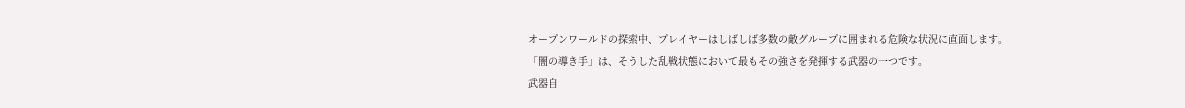オープンワールドの探索中、プレイヤーはしばしば多数の敵グループに囲まれる危険な状況に直面します。
「闇の導き手」は、そうした乱戦状態において最もその強さを発揮する武器の一つです。
武器自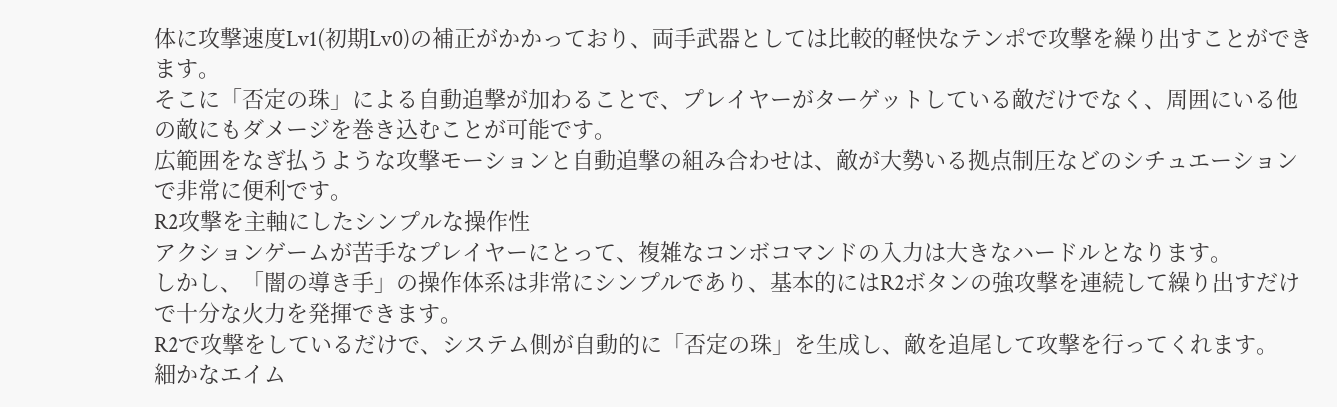体に攻撃速度Lv1(初期Lv0)の補正がかかっており、両手武器としては比較的軽快なテンポで攻撃を繰り出すことができます。
そこに「否定の珠」による自動追撃が加わることで、プレイヤーがターゲットしている敵だけでなく、周囲にいる他の敵にもダメージを巻き込むことが可能です。
広範囲をなぎ払うような攻撃モーションと自動追撃の組み合わせは、敵が大勢いる拠点制圧などのシチュエーションで非常に便利です。
R2攻撃を主軸にしたシンプルな操作性
アクションゲームが苦手なプレイヤーにとって、複雑なコンボコマンドの入力は大きなハードルとなります。
しかし、「闇の導き手」の操作体系は非常にシンプルであり、基本的にはR2ボタンの強攻撃を連続して繰り出すだけで十分な火力を発揮できます。
R2で攻撃をしているだけで、システム側が自動的に「否定の珠」を生成し、敵を追尾して攻撃を行ってくれます。
細かなエイム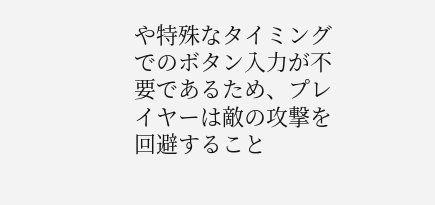や特殊なタイミングでのボタン入力が不要であるため、プレイヤーは敵の攻撃を回避すること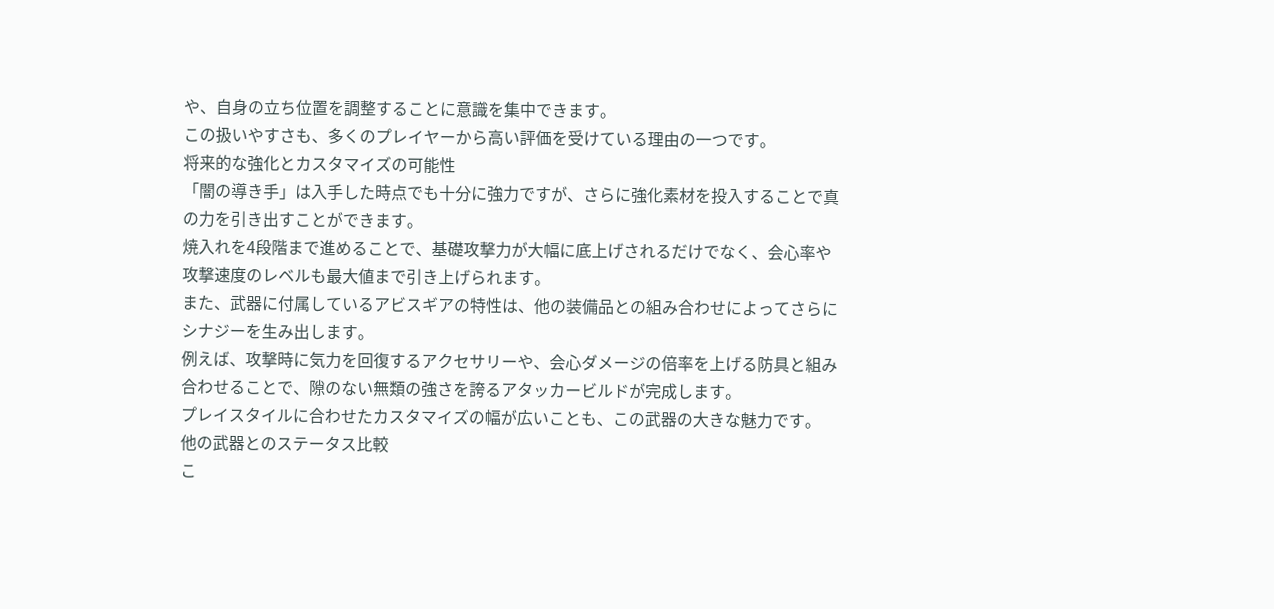や、自身の立ち位置を調整することに意識を集中できます。
この扱いやすさも、多くのプレイヤーから高い評価を受けている理由の一つです。
将来的な強化とカスタマイズの可能性
「闇の導き手」は入手した時点でも十分に強力ですが、さらに強化素材を投入することで真の力を引き出すことができます。
焼入れを4段階まで進めることで、基礎攻撃力が大幅に底上げされるだけでなく、会心率や攻撃速度のレベルも最大値まで引き上げられます。
また、武器に付属しているアビスギアの特性は、他の装備品との組み合わせによってさらにシナジーを生み出します。
例えば、攻撃時に気力を回復するアクセサリーや、会心ダメージの倍率を上げる防具と組み合わせることで、隙のない無類の強さを誇るアタッカービルドが完成します。
プレイスタイルに合わせたカスタマイズの幅が広いことも、この武器の大きな魅力です。
他の武器とのステータス比較
こ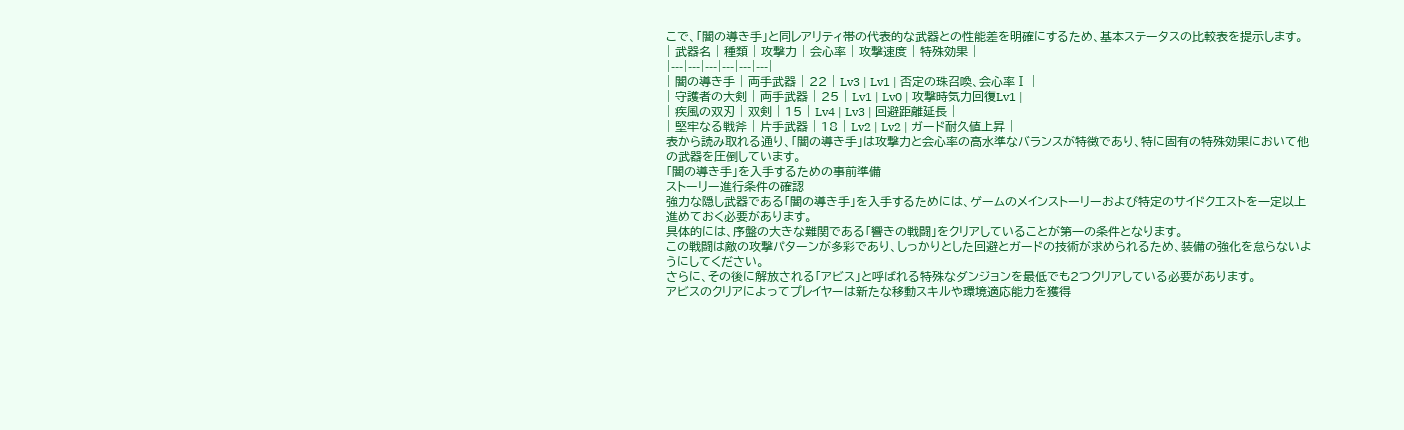こで、「闇の導き手」と同レアリティ帯の代表的な武器との性能差を明確にするため、基本ステータスの比較表を提示します。
| 武器名 | 種類 | 攻撃力 | 会心率 | 攻撃速度 | 特殊効果 |
|---|---|---|---|---|---|
| 闇の導き手 | 両手武器 | 22 | Lv3 | Lv1 | 否定の珠召喚、会心率Ⅰ |
| 守護者の大剣 | 両手武器 | 25 | Lv1 | Lv0 | 攻撃時気力回復Lv1 |
| 疾風の双刃 | 双剣 | 15 | Lv4 | Lv3 | 回避距離延長 |
| 堅牢なる戦斧 | 片手武器 | 18 | Lv2 | Lv2 | ガード耐久値上昇 |
表から読み取れる通り、「闇の導き手」は攻撃力と会心率の高水準なバランスが特徴であり、特に固有の特殊効果において他の武器を圧倒しています。
「闇の導き手」を入手するための事前準備
ストーリー進行条件の確認
強力な隠し武器である「闇の導き手」を入手するためには、ゲームのメインストーリーおよび特定のサイドクエストを一定以上進めておく必要があります。
具体的には、序盤の大きな難関である「響きの戦闘」をクリアしていることが第一の条件となります。
この戦闘は敵の攻撃パターンが多彩であり、しっかりとした回避とガードの技術が求められるため、装備の強化を怠らないようにしてください。
さらに、その後に解放される「アビス」と呼ばれる特殊なダンジョンを最低でも2つクリアしている必要があります。
アビスのクリアによってプレイヤーは新たな移動スキルや環境適応能力を獲得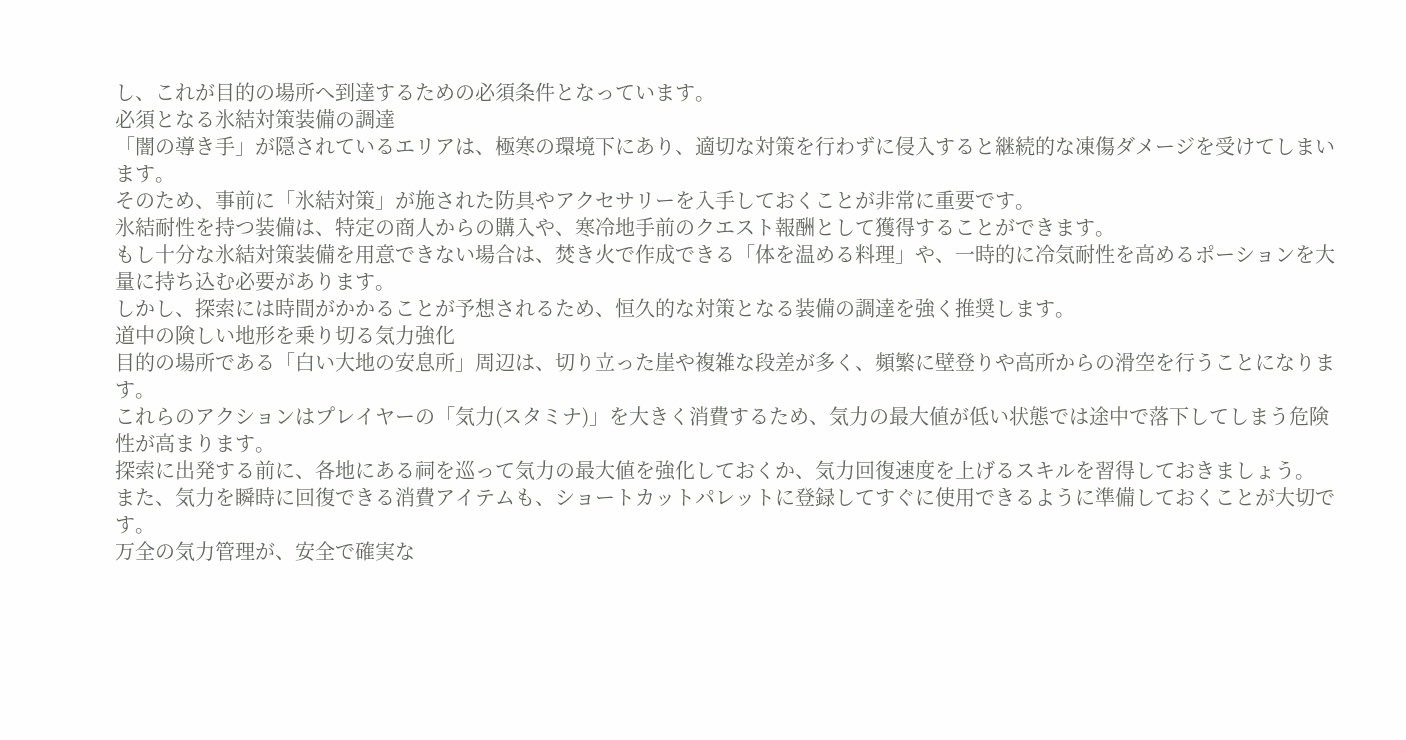し、これが目的の場所へ到達するための必須条件となっています。
必須となる氷結対策装備の調達
「闇の導き手」が隠されているエリアは、極寒の環境下にあり、適切な対策を行わずに侵入すると継続的な凍傷ダメージを受けてしまいます。
そのため、事前に「氷結対策」が施された防具やアクセサリーを入手しておくことが非常に重要です。
氷結耐性を持つ装備は、特定の商人からの購入や、寒冷地手前のクエスト報酬として獲得することができます。
もし十分な氷結対策装備を用意できない場合は、焚き火で作成できる「体を温める料理」や、一時的に冷気耐性を高めるポーションを大量に持ち込む必要があります。
しかし、探索には時間がかかることが予想されるため、恒久的な対策となる装備の調達を強く推奨します。
道中の険しい地形を乗り切る気力強化
目的の場所である「白い大地の安息所」周辺は、切り立った崖や複雑な段差が多く、頻繁に壁登りや高所からの滑空を行うことになります。
これらのアクションはプレイヤーの「気力(スタミナ)」を大きく消費するため、気力の最大値が低い状態では途中で落下してしまう危険性が高まります。
探索に出発する前に、各地にある祠を巡って気力の最大値を強化しておくか、気力回復速度を上げるスキルを習得しておきましょう。
また、気力を瞬時に回復できる消費アイテムも、ショートカットパレットに登録してすぐに使用できるように準備しておくことが大切です。
万全の気力管理が、安全で確実な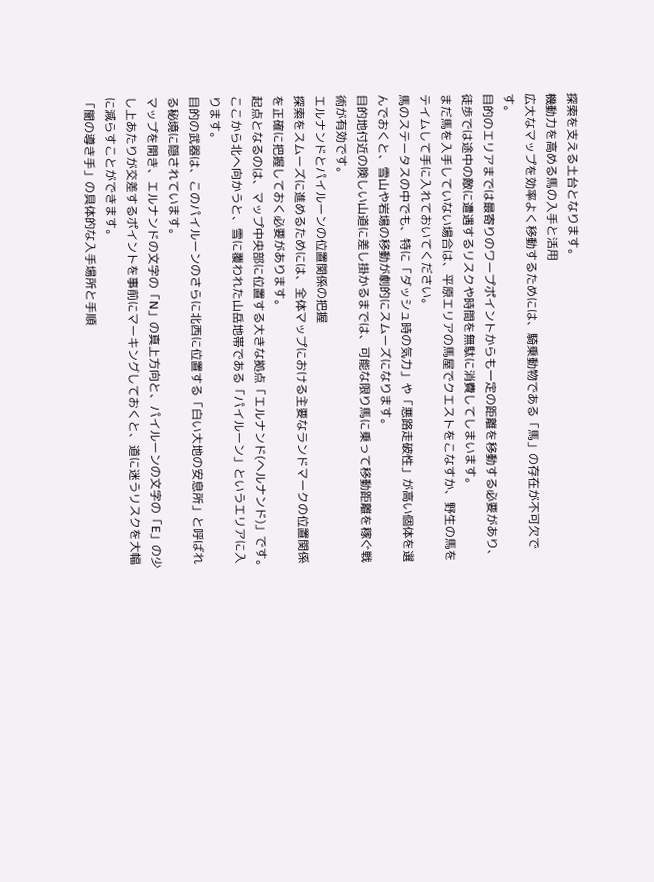探索を支える土台となります。
機動力を高める馬の入手と活用
広大なマップを効率よく移動するためには、騎乗動物である「馬」の存在が不可欠です。
目的のエリアまでは最寄りのワープポイントからも一定の距離を移動する必要があり、徒歩では途中の敵に遭遇するリスクや時間を無駄に消費してしまいます。
まだ馬を入手していない場合は、平原エリアの馬屋でクエストをこなすか、野生の馬をテイムして手に入れておいてください。
馬のステータスの中でも、特に「ダッシュ時の気力」や「悪路走破性」が高い個体を選んでおくと、雪山や岩場の移動が劇的にスムーズになります。
目的地付近の険しい山道に差し掛かるまでは、可能な限り馬に乗って移動距離を稼ぐ戦術が有効です。
エルナンドとパイルーンの位置関係の把握
探索をスムーズに進めるためには、全体マップにおける主要なランドマークの位置関係を正確に把握しておく必要があります。
起点となるのは、マップ中央部に位置する大きな拠点「エルナンド(ヘルナンド)」です。
ここから北へ向かうと、雪に覆われた山岳地帯である「パイルーン」というエリアに入ります。
目的の武器は、このパイルーンのさらに北西に位置する「白い大地の安息所」と呼ばれる秘境に隠されています。
マップを開き、エルナンドの文字の「N」の真上方向と、パイルーンの文字の「E」の少し上あたりが交差するポイントを事前にマーキングしておくと、道に迷うリスクを大幅に減らすことができます。
「闇の導き手」の具体的な入手場所と手順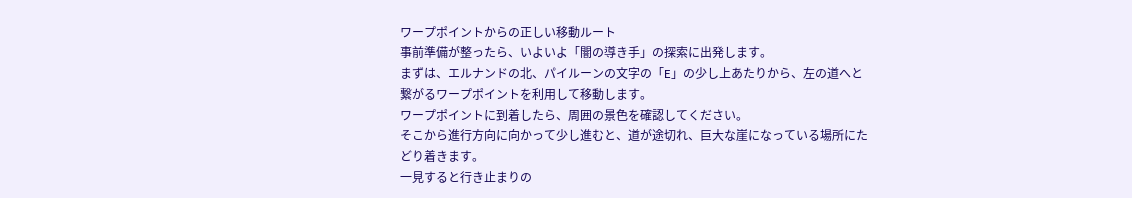ワープポイントからの正しい移動ルート
事前準備が整ったら、いよいよ「闇の導き手」の探索に出発します。
まずは、エルナンドの北、パイルーンの文字の「E」の少し上あたりから、左の道へと繋がるワープポイントを利用して移動します。
ワープポイントに到着したら、周囲の景色を確認してください。
そこから進行方向に向かって少し進むと、道が途切れ、巨大な崖になっている場所にたどり着きます。
一見すると行き止まりの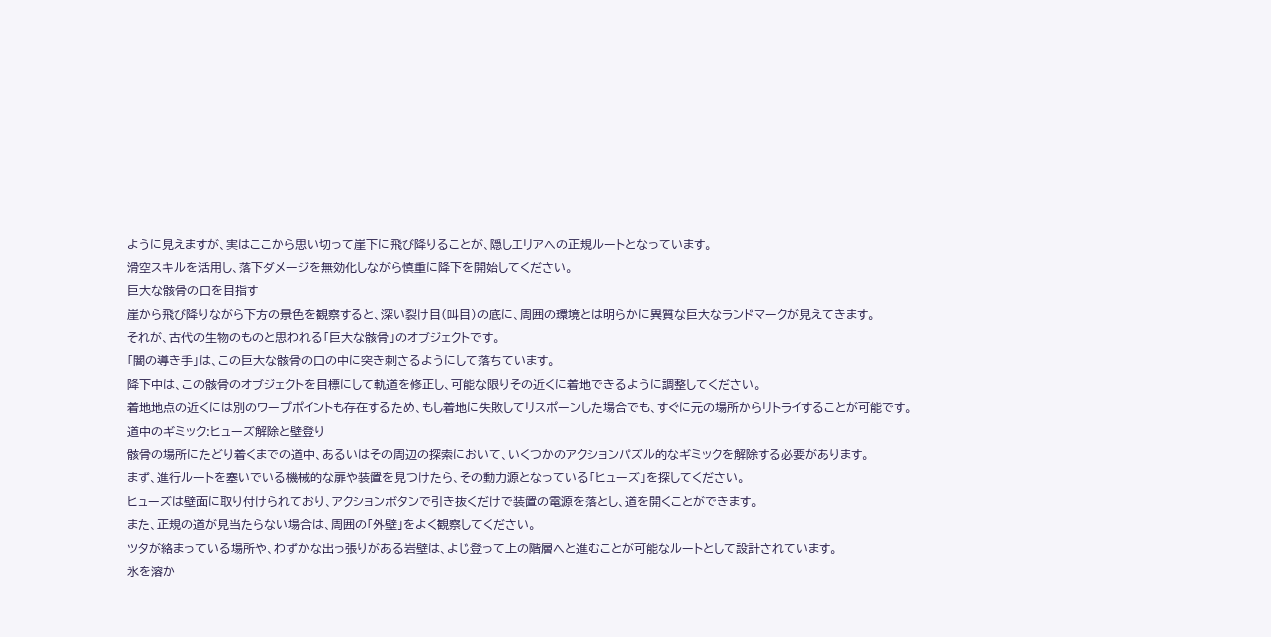ように見えますが、実はここから思い切って崖下に飛び降りることが、隠しエリアへの正規ルートとなっています。
滑空スキルを活用し、落下ダメージを無効化しながら慎重に降下を開始してください。
巨大な骸骨の口を目指す
崖から飛び降りながら下方の景色を観察すると、深い裂け目(叫目)の底に、周囲の環境とは明らかに異質な巨大なランドマークが見えてきます。
それが、古代の生物のものと思われる「巨大な骸骨」のオブジェクトです。
「闇の導き手」は、この巨大な骸骨の口の中に突き刺さるようにして落ちています。
降下中は、この骸骨のオブジェクトを目標にして軌道を修正し、可能な限りその近くに着地できるように調整してください。
着地地点の近くには別のワープポイントも存在するため、もし着地に失敗してリスポーンした場合でも、すぐに元の場所からリトライすることが可能です。
道中のギミック:ヒューズ解除と壁登り
骸骨の場所にたどり着くまでの道中、あるいはその周辺の探索において、いくつかのアクションパズル的なギミックを解除する必要があります。
まず、進行ルートを塞いでいる機械的な扉や装置を見つけたら、その動力源となっている「ヒューズ」を探してください。
ヒューズは壁面に取り付けられており、アクションボタンで引き抜くだけで装置の電源を落とし、道を開くことができます。
また、正規の道が見当たらない場合は、周囲の「外壁」をよく観察してください。
ツタが絡まっている場所や、わずかな出っ張りがある岩壁は、よじ登って上の階層へと進むことが可能なルートとして設計されています。
氷を溶か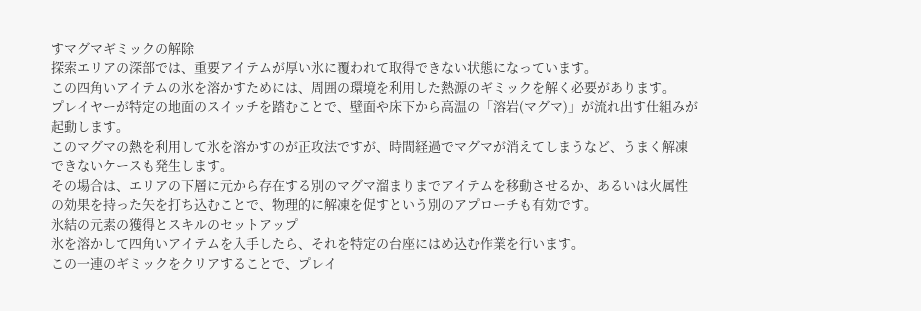すマグマギミックの解除
探索エリアの深部では、重要アイテムが厚い氷に覆われて取得できない状態になっています。
この四角いアイテムの氷を溶かすためには、周囲の環境を利用した熱源のギミックを解く必要があります。
プレイヤーが特定の地面のスイッチを踏むことで、壁面や床下から高温の「溶岩(マグマ)」が流れ出す仕組みが起動します。
このマグマの熱を利用して氷を溶かすのが正攻法ですが、時間経過でマグマが消えてしまうなど、うまく解凍できないケースも発生します。
その場合は、エリアの下層に元から存在する別のマグマ溜まりまでアイテムを移動させるか、あるいは火属性の効果を持った矢を打ち込むことで、物理的に解凍を促すという別のアプローチも有効です。
氷結の元素の獲得とスキルのセットアップ
氷を溶かして四角いアイテムを入手したら、それを特定の台座にはめ込む作業を行います。
この一連のギミックをクリアすることで、プレイ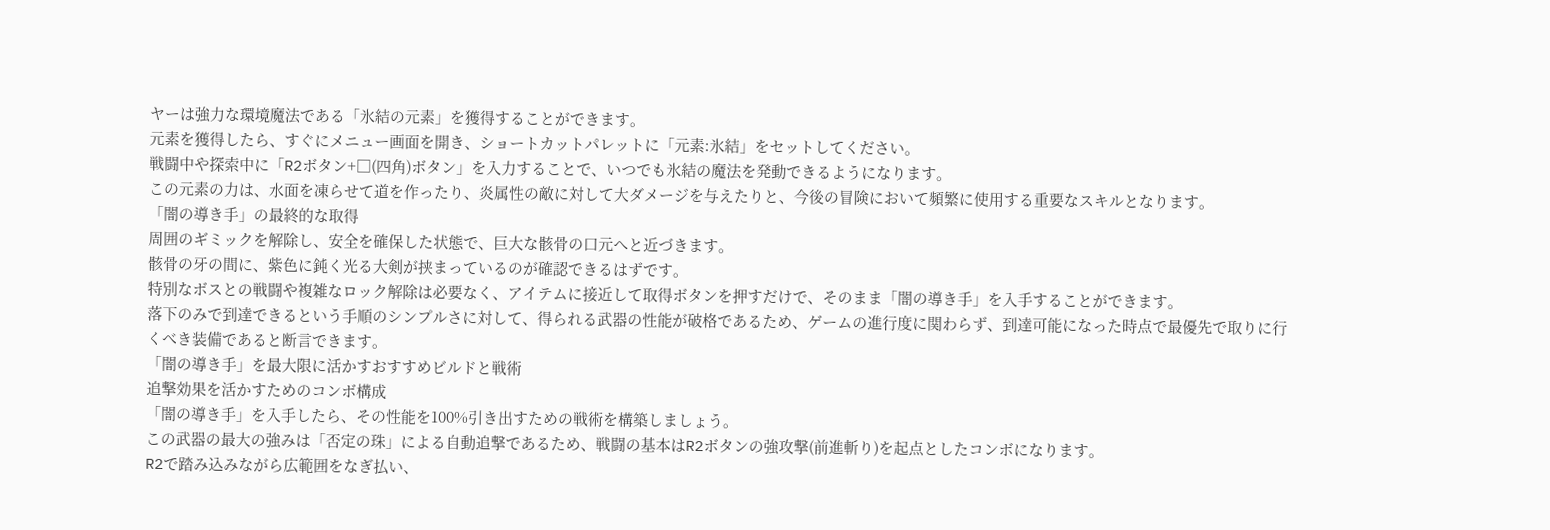ヤーは強力な環境魔法である「氷結の元素」を獲得することができます。
元素を獲得したら、すぐにメニュー画面を開き、ショートカットパレットに「元素:氷結」をセットしてください。
戦闘中や探索中に「R2ボタン+□(四角)ボタン」を入力することで、いつでも氷結の魔法を発動できるようになります。
この元素の力は、水面を凍らせて道を作ったり、炎属性の敵に対して大ダメージを与えたりと、今後の冒険において頻繁に使用する重要なスキルとなります。
「闇の導き手」の最終的な取得
周囲のギミックを解除し、安全を確保した状態で、巨大な骸骨の口元へと近づきます。
骸骨の牙の間に、紫色に鈍く光る大剣が挟まっているのが確認できるはずです。
特別なボスとの戦闘や複雑なロック解除は必要なく、アイテムに接近して取得ボタンを押すだけで、そのまま「闇の導き手」を入手することができます。
落下のみで到達できるという手順のシンプルさに対して、得られる武器の性能が破格であるため、ゲームの進行度に関わらず、到達可能になった時点で最優先で取りに行くべき装備であると断言できます。
「闇の導き手」を最大限に活かすおすすめビルドと戦術
追撃効果を活かすためのコンボ構成
「闇の導き手」を入手したら、その性能を100%引き出すための戦術を構築しましょう。
この武器の最大の強みは「否定の珠」による自動追撃であるため、戦闘の基本はR2ボタンの強攻撃(前進斬り)を起点としたコンボになります。
R2で踏み込みながら広範囲をなぎ払い、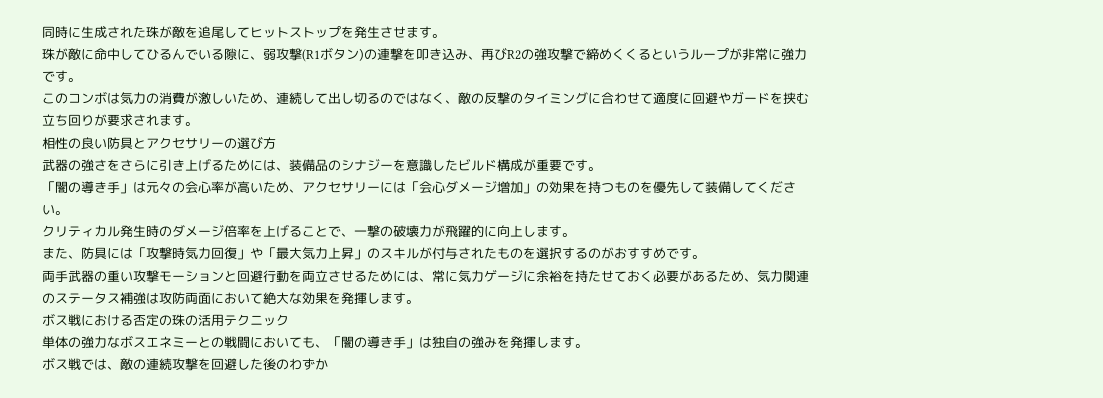同時に生成された珠が敵を追尾してヒットストップを発生させます。
珠が敵に命中してひるんでいる隙に、弱攻撃(R1ボタン)の連撃を叩き込み、再びR2の強攻撃で締めくくるというループが非常に強力です。
このコンボは気力の消費が激しいため、連続して出し切るのではなく、敵の反撃のタイミングに合わせて適度に回避やガードを挟む立ち回りが要求されます。
相性の良い防具とアクセサリーの選び方
武器の強さをさらに引き上げるためには、装備品のシナジーを意識したビルド構成が重要です。
「闇の導き手」は元々の会心率が高いため、アクセサリーには「会心ダメージ増加」の効果を持つものを優先して装備してください。
クリティカル発生時のダメージ倍率を上げることで、一撃の破壊力が飛躍的に向上します。
また、防具には「攻撃時気力回復」や「最大気力上昇」のスキルが付与されたものを選択するのがおすすめです。
両手武器の重い攻撃モーションと回避行動を両立させるためには、常に気力ゲージに余裕を持たせておく必要があるため、気力関連のステータス補強は攻防両面において絶大な効果を発揮します。
ボス戦における否定の珠の活用テクニック
単体の強力なボスエネミーとの戦闘においても、「闇の導き手」は独自の強みを発揮します。
ボス戦では、敵の連続攻撃を回避した後のわずか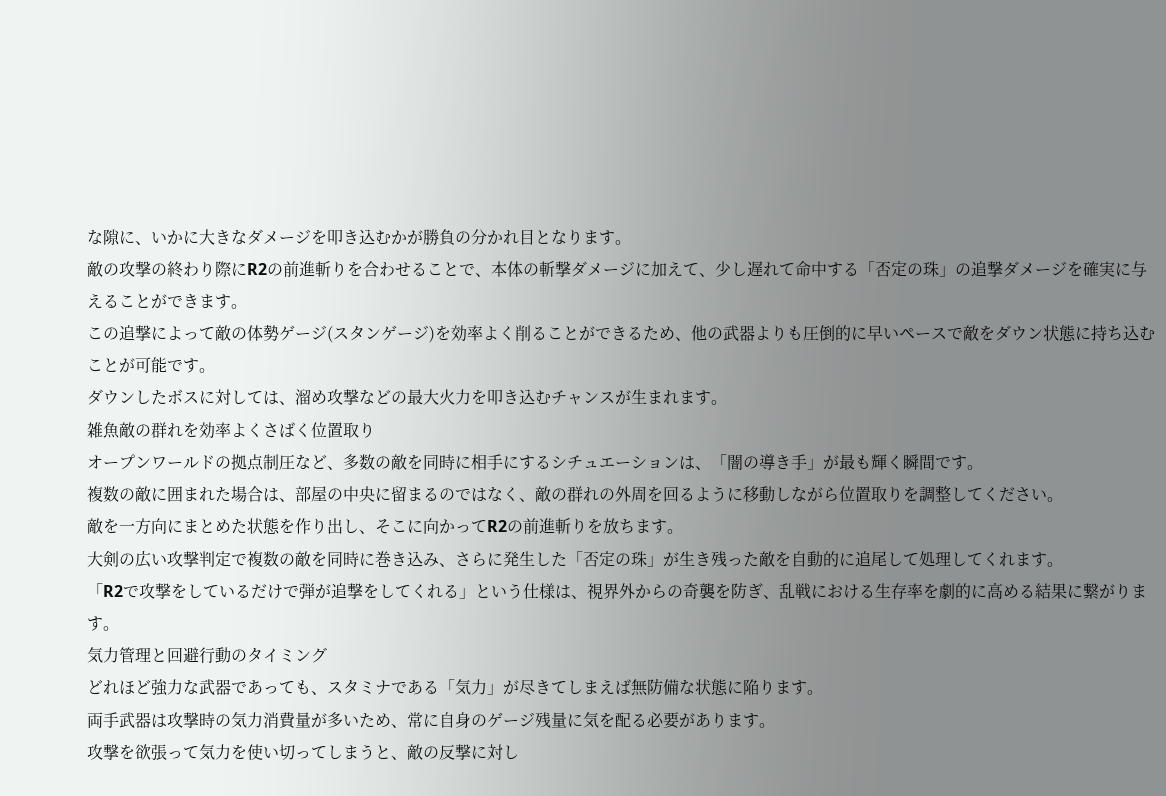な隙に、いかに大きなダメージを叩き込むかが勝負の分かれ目となります。
敵の攻撃の終わり際にR2の前進斬りを合わせることで、本体の斬撃ダメージに加えて、少し遅れて命中する「否定の珠」の追撃ダメージを確実に与えることができます。
この追撃によって敵の体勢ゲージ(スタンゲージ)を効率よく削ることができるため、他の武器よりも圧倒的に早いペースで敵をダウン状態に持ち込むことが可能です。
ダウンしたボスに対しては、溜め攻撃などの最大火力を叩き込むチャンスが生まれます。
雑魚敵の群れを効率よくさばく位置取り
オープンワールドの拠点制圧など、多数の敵を同時に相手にするシチュエーションは、「闇の導き手」が最も輝く瞬間です。
複数の敵に囲まれた場合は、部屋の中央に留まるのではなく、敵の群れの外周を回るように移動しながら位置取りを調整してください。
敵を一方向にまとめた状態を作り出し、そこに向かってR2の前進斬りを放ちます。
大剣の広い攻撃判定で複数の敵を同時に巻き込み、さらに発生した「否定の珠」が生き残った敵を自動的に追尾して処理してくれます。
「R2で攻撃をしているだけで弾が追撃をしてくれる」という仕様は、視界外からの奇襲を防ぎ、乱戦における生存率を劇的に高める結果に繋がります。
気力管理と回避行動のタイミング
どれほど強力な武器であっても、スタミナである「気力」が尽きてしまえば無防備な状態に陥ります。
両手武器は攻撃時の気力消費量が多いため、常に自身のゲージ残量に気を配る必要があります。
攻撃を欲張って気力を使い切ってしまうと、敵の反撃に対し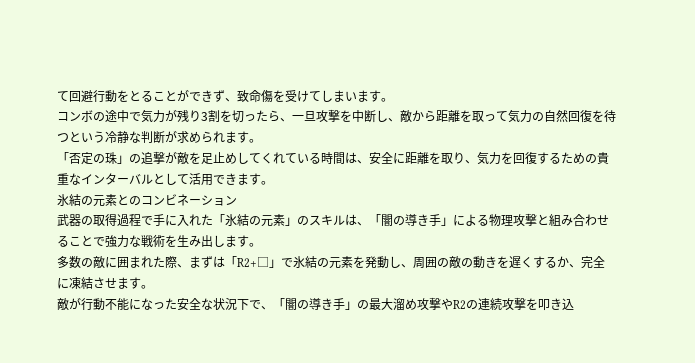て回避行動をとることができず、致命傷を受けてしまいます。
コンボの途中で気力が残り3割を切ったら、一旦攻撃を中断し、敵から距離を取って気力の自然回復を待つという冷静な判断が求められます。
「否定の珠」の追撃が敵を足止めしてくれている時間は、安全に距離を取り、気力を回復するための貴重なインターバルとして活用できます。
氷結の元素とのコンビネーション
武器の取得過程で手に入れた「氷結の元素」のスキルは、「闇の導き手」による物理攻撃と組み合わせることで強力な戦術を生み出します。
多数の敵に囲まれた際、まずは「R2+□」で氷結の元素を発動し、周囲の敵の動きを遅くするか、完全に凍結させます。
敵が行動不能になった安全な状況下で、「闇の導き手」の最大溜め攻撃やR2の連続攻撃を叩き込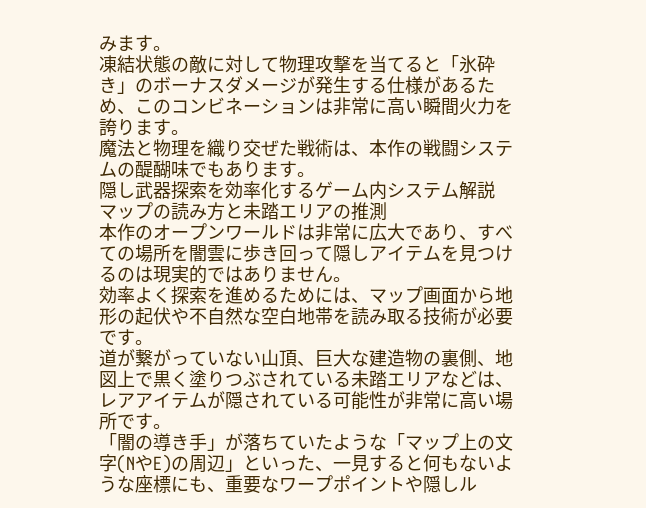みます。
凍結状態の敵に対して物理攻撃を当てると「氷砕き」のボーナスダメージが発生する仕様があるため、このコンビネーションは非常に高い瞬間火力を誇ります。
魔法と物理を織り交ぜた戦術は、本作の戦闘システムの醍醐味でもあります。
隠し武器探索を効率化するゲーム内システム解説
マップの読み方と未踏エリアの推測
本作のオープンワールドは非常に広大であり、すべての場所を闇雲に歩き回って隠しアイテムを見つけるのは現実的ではありません。
効率よく探索を進めるためには、マップ画面から地形の起伏や不自然な空白地帯を読み取る技術が必要です。
道が繋がっていない山頂、巨大な建造物の裏側、地図上で黒く塗りつぶされている未踏エリアなどは、レアアイテムが隠されている可能性が非常に高い場所です。
「闇の導き手」が落ちていたような「マップ上の文字(NやE)の周辺」といった、一見すると何もないような座標にも、重要なワープポイントや隠しル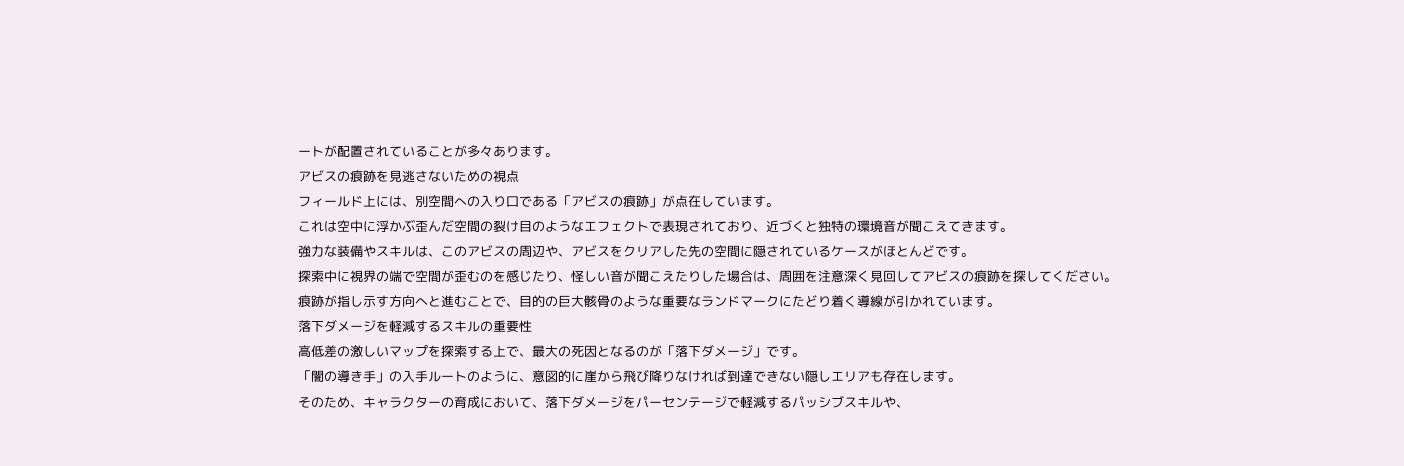ートが配置されていることが多々あります。
アビスの痕跡を見逃さないための視点
フィールド上には、別空間への入り口である「アビスの痕跡」が点在しています。
これは空中に浮かぶ歪んだ空間の裂け目のようなエフェクトで表現されており、近づくと独特の環境音が聞こえてきます。
強力な装備やスキルは、このアビスの周辺や、アビスをクリアした先の空間に隠されているケースがほとんどです。
探索中に視界の端で空間が歪むのを感じたり、怪しい音が聞こえたりした場合は、周囲を注意深く見回してアビスの痕跡を探してください。
痕跡が指し示す方向へと進むことで、目的の巨大骸骨のような重要なランドマークにたどり着く導線が引かれています。
落下ダメージを軽減するスキルの重要性
高低差の激しいマップを探索する上で、最大の死因となるのが「落下ダメージ」です。
「闇の導き手」の入手ルートのように、意図的に崖から飛び降りなければ到達できない隠しエリアも存在します。
そのため、キャラクターの育成において、落下ダメージをパーセンテージで軽減するパッシブスキルや、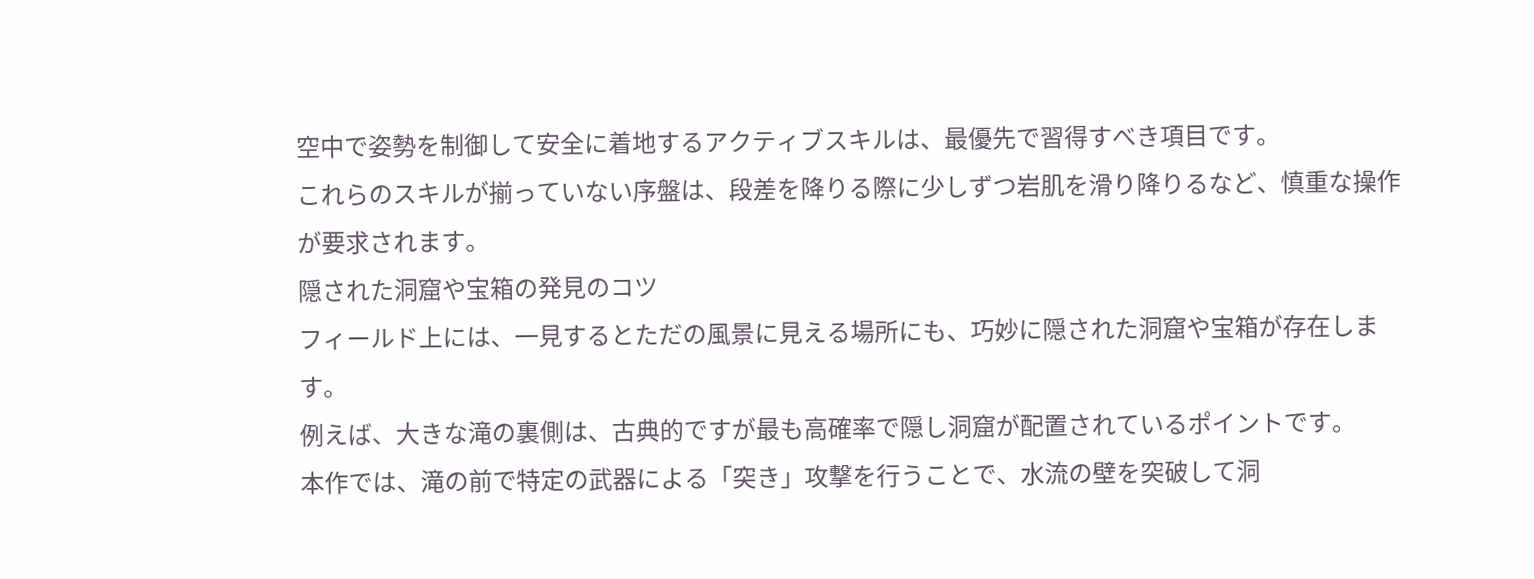空中で姿勢を制御して安全に着地するアクティブスキルは、最優先で習得すべき項目です。
これらのスキルが揃っていない序盤は、段差を降りる際に少しずつ岩肌を滑り降りるなど、慎重な操作が要求されます。
隠された洞窟や宝箱の発見のコツ
フィールド上には、一見するとただの風景に見える場所にも、巧妙に隠された洞窟や宝箱が存在します。
例えば、大きな滝の裏側は、古典的ですが最も高確率で隠し洞窟が配置されているポイントです。
本作では、滝の前で特定の武器による「突き」攻撃を行うことで、水流の壁を突破して洞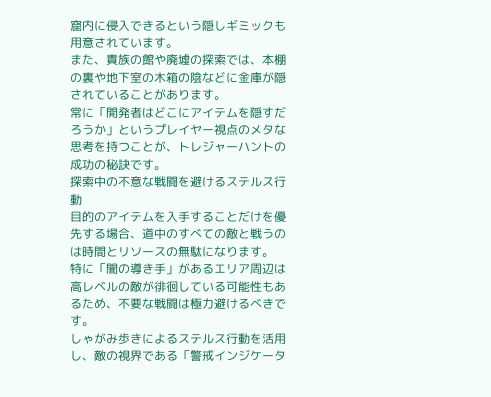窟内に侵入できるという隠しギミックも用意されています。
また、貴族の館や廃墟の探索では、本棚の裏や地下室の木箱の陰などに金庫が隠されていることがあります。
常に「開発者はどこにアイテムを隠すだろうか」というプレイヤー視点のメタな思考を持つことが、トレジャーハントの成功の秘訣です。
探索中の不意な戦闘を避けるステルス行動
目的のアイテムを入手することだけを優先する場合、道中のすべての敵と戦うのは時間とリソースの無駄になります。
特に「闇の導き手」があるエリア周辺は高レベルの敵が徘徊している可能性もあるため、不要な戦闘は極力避けるべきです。
しゃがみ歩きによるステルス行動を活用し、敵の視界である「警戒インジケータ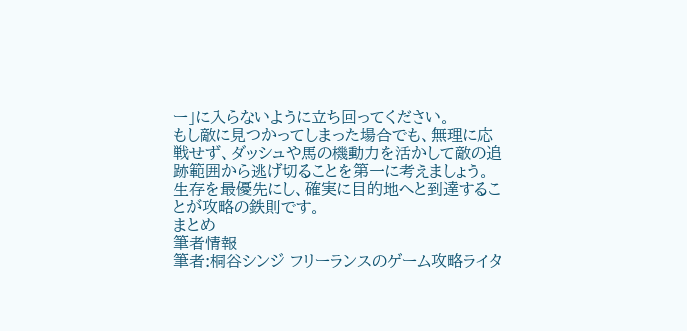ー」に入らないように立ち回ってください。
もし敵に見つかってしまった場合でも、無理に応戦せず、ダッシュや馬の機動力を活かして敵の追跡範囲から逃げ切ることを第一に考えましょう。
生存を最優先にし、確実に目的地へと到達することが攻略の鉄則です。
まとめ
筆者情報
筆者:桐谷シンジ フリーランスのゲーム攻略ライタ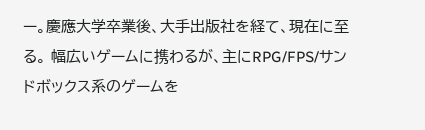ー。慶應大学卒業後、大手出版社を経て、現在に至る。 幅広いゲームに携わるが、主にRPG/FPS/サンドボックス系のゲームを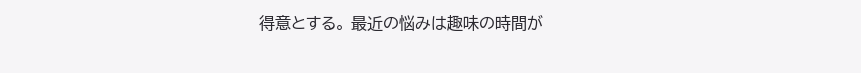得意とする。 最近の悩みは趣味の時間が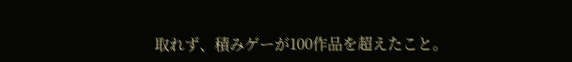取れず、積みゲーが100作品を超えたこと。